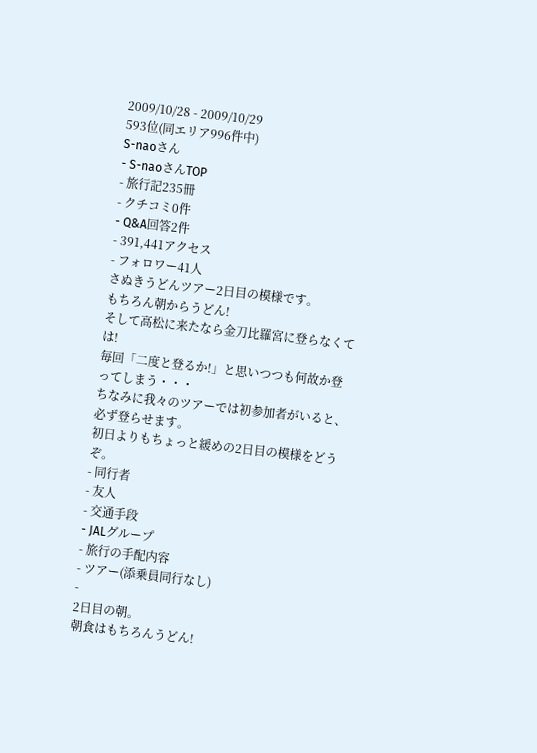2009/10/28 - 2009/10/29
593位(同エリア996件中)
S-naoさん
- S-naoさんTOP
- 旅行記235冊
- クチコミ0件
- Q&A回答2件
- 391,441アクセス
- フォロワー41人
さぬきうどんツアー2日目の模様です。
もちろん朝からうどん!
そして高松に来たなら金刀比羅宮に登らなくては!
毎回「二度と登るか!」と思いつつも何故か登ってしまう・・・
ちなみに我々のツアーでは初参加者がいると、必ず登らせます。
初日よりもちょっと緩めの2日目の模様をどうぞ。
- 同行者
- 友人
- 交通手段
- JALグループ
- 旅行の手配内容
- ツアー(添乗員同行なし)
-
2日目の朝。
朝食はもちろんうどん!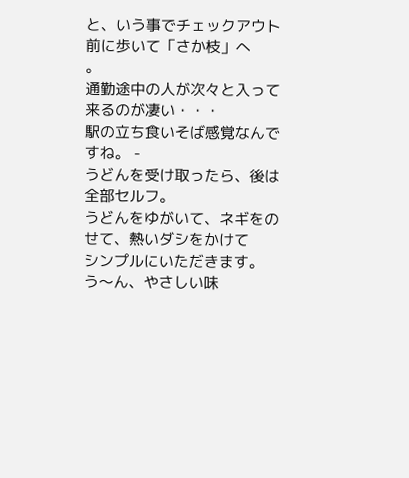と、いう事でチェックアウト前に歩いて「さか枝」へ
。
通勤途中の人が次々と入って来るのが凄い・・・
駅の立ち食いそば感覚なんですね。 -
うどんを受け取ったら、後は全部セルフ。
うどんをゆがいて、ネギをのせて、熱いダシをかけて
シンプルにいただきます。
う〜ん、やさしい味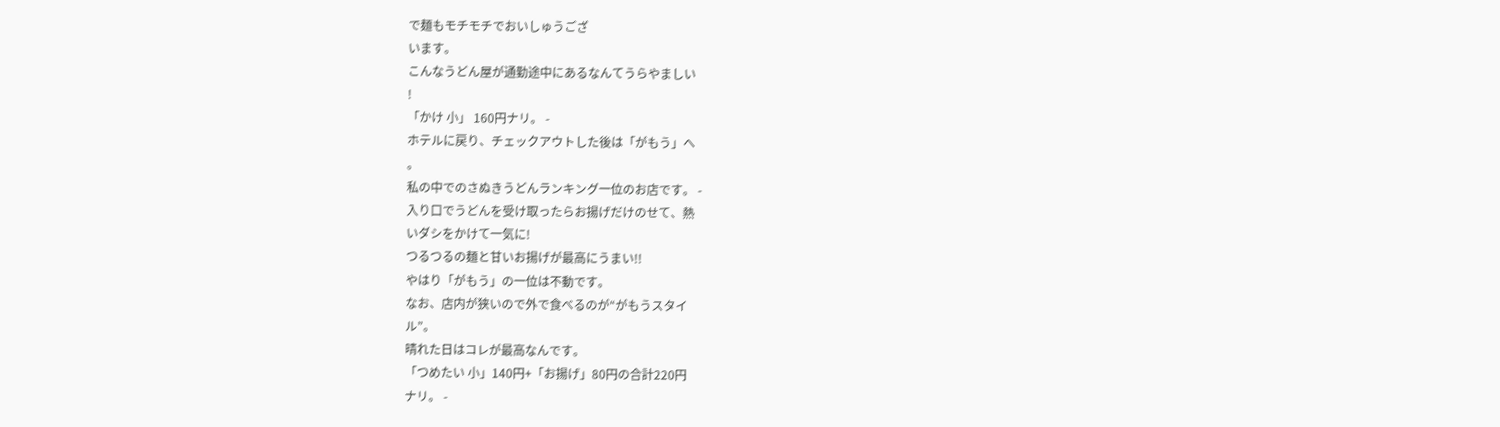で麺もモチモチでおいしゅうござ
います。
こんなうどん屋が通勤途中にあるなんてうらやましい
!
「かけ 小」 160円ナリ。 -
ホテルに戻り、チェックアウトした後は「がもう」へ
。
私の中でのさぬきうどんランキング一位のお店です。 -
入り口でうどんを受け取ったらお揚げだけのせて、熱
いダシをかけて一気に!
つるつるの麺と甘いお揚げが最高にうまい!!
やはり「がもう」の一位は不動です。
なお、店内が狭いので外で食べるのが“がもうスタイ
ル”。
晴れた日はコレが最高なんです。
「つめたい 小」140円+「お揚げ」80円の合計220円
ナリ。 -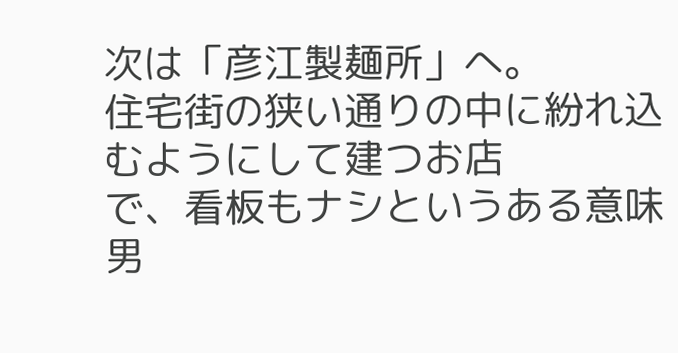次は「彦江製麺所」へ。
住宅街の狭い通りの中に紛れ込むようにして建つお店
で、看板もナシというある意味男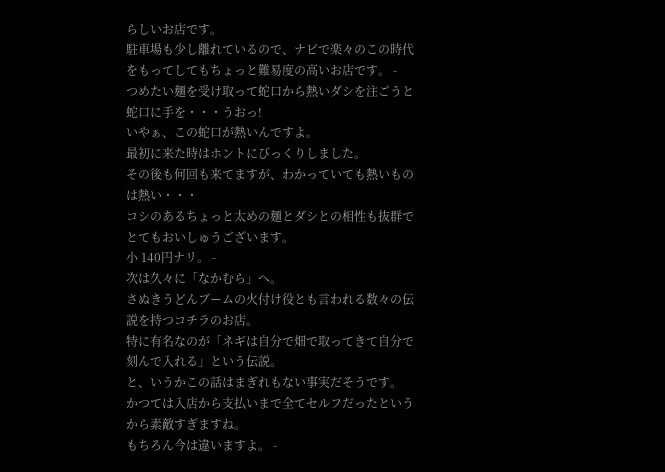らしいお店です。
駐車場も少し離れているので、ナビで楽々のこの時代
をもってしてもちょっと難易度の高いお店です。 -
つめたい麺を受け取って蛇口から熱いダシを注ごうと
蛇口に手を・・・うおっ!
いやぁ、この蛇口が熱いんですよ。
最初に来た時はホントにびっくりしました。
その後も何回も来てますが、わかっていても熱いもの
は熱い・・・
コシのあるちょっと太めの麺とダシとの相性も抜群で
とてもおいしゅうございます。
小 140円ナリ。 -
次は久々に「なかむら」へ。
さぬきうどんブームの火付け役とも言われる数々の伝
説を持つコチラのお店。
特に有名なのが「ネギは自分で畑で取ってきて自分で
刻んで入れる」という伝説。
と、いうかこの話はまぎれもない事実だそうです。
かつては入店から支払いまで全てセルフだったという
から素敵すぎますね。
もちろん今は違いますよ。 -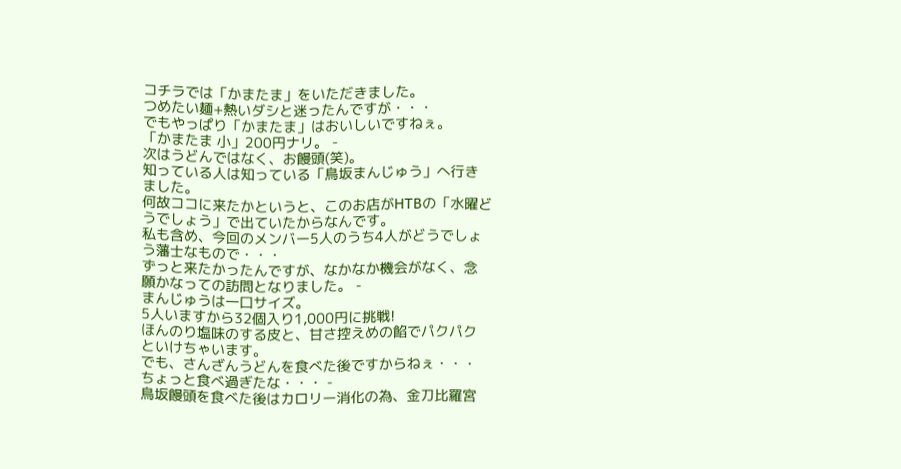コチラでは「かまたま」をいただきました。
つめたい麺+熱いダシと迷ったんですが・・・
でもやっぱり「かまたま」はおいしいですねぇ。
「かまたま 小」200円ナリ。 -
次はうどんではなく、お饅頭(笑)。
知っている人は知っている「鳥坂まんじゅう」へ行き
ました。
何故ココに来たかというと、このお店がHTBの「水曜ど
うでしょう」で出ていたからなんです。
私も含め、今回のメンバー5人のうち4人がどうでしょ
う藩士なもので・・・
ずっと来たかったんですが、なかなか機会がなく、念
願かなっての訪問となりました。 -
まんじゅうは一口サイズ。
5人いますから32個入り1,000円に挑戦!
ほんのり塩味のする皮と、甘さ控えめの餡でパクパク
といけちゃいます。
でも、さんざんうどんを食べた後ですからねぇ・・・
ちょっと食べ過ぎたな・・・ -
鳥坂饅頭を食べた後はカロリー消化の為、金刀比羅宮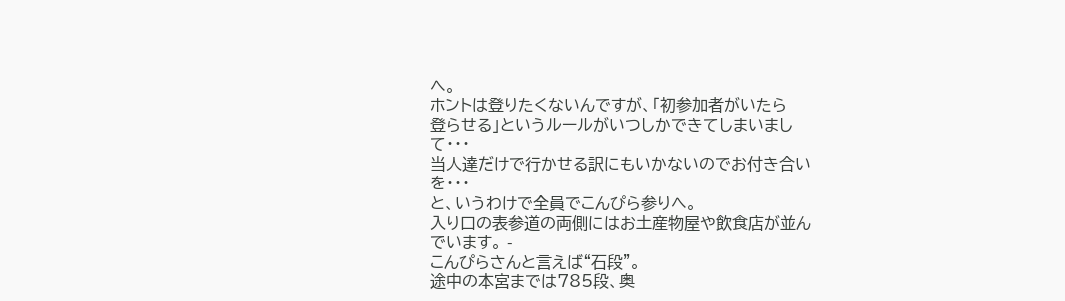へ。
ホントは登りたくないんですが、「初参加者がいたら
登らせる」というルールがいつしかできてしまいまし
て・・・
当人達だけで行かせる訳にもいかないのでお付き合い
を・・・
と、いうわけで全員でこんぴら参りへ。
入り口の表参道の両側にはお土産物屋や飲食店が並ん
でいます。 -
こんぴらさんと言えば“石段”。
途中の本宮までは785段、奥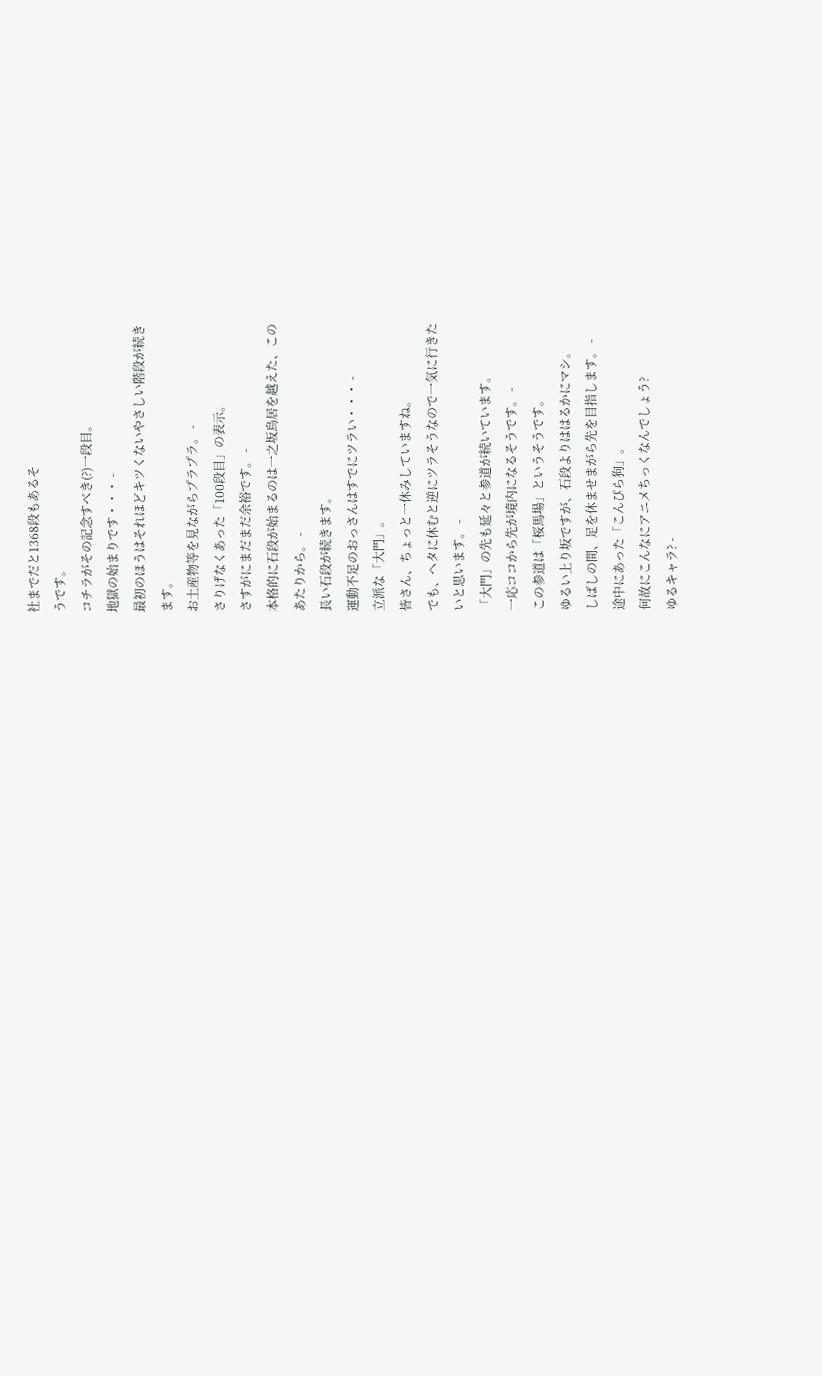社までだと1368段もあるそ
うです。
コチラがその記念すべき(?)一段目。
地獄の始まりです・・・ -
最初のほうはそれほどキツくないやさしい階段が続き
ます。
お土産物等を見ながらプラプラ。 -
さりげなくあった「100段目」の表示。
さすがにまだまだ余裕です。 -
本格的に石段が始まるのは一之坂鳥居を越えた、この
あたりから。 -
長い石段が続きます。
運動不足のおっさんはすでにツラい・・・ -
立派な「大門」。
皆さん、ちょっと一休みしていますね。
でも、ヘタに休むと逆にツラそうなので一気に行きた
いと思います。 -
「大門」の先も延々と参道が続いています。
一応ココから先が境内になるそうです。 -
この参道は「桜馬場」というそうです。
ゆるい上り坂ですが、石段よりははるかにマシ。
しばしの間、足を休ませまがら先を目指します。 -
途中にあった「こんぴら狗」。
何故にこんなにアニメちっくなんでしょう?
ゆるキャラ? -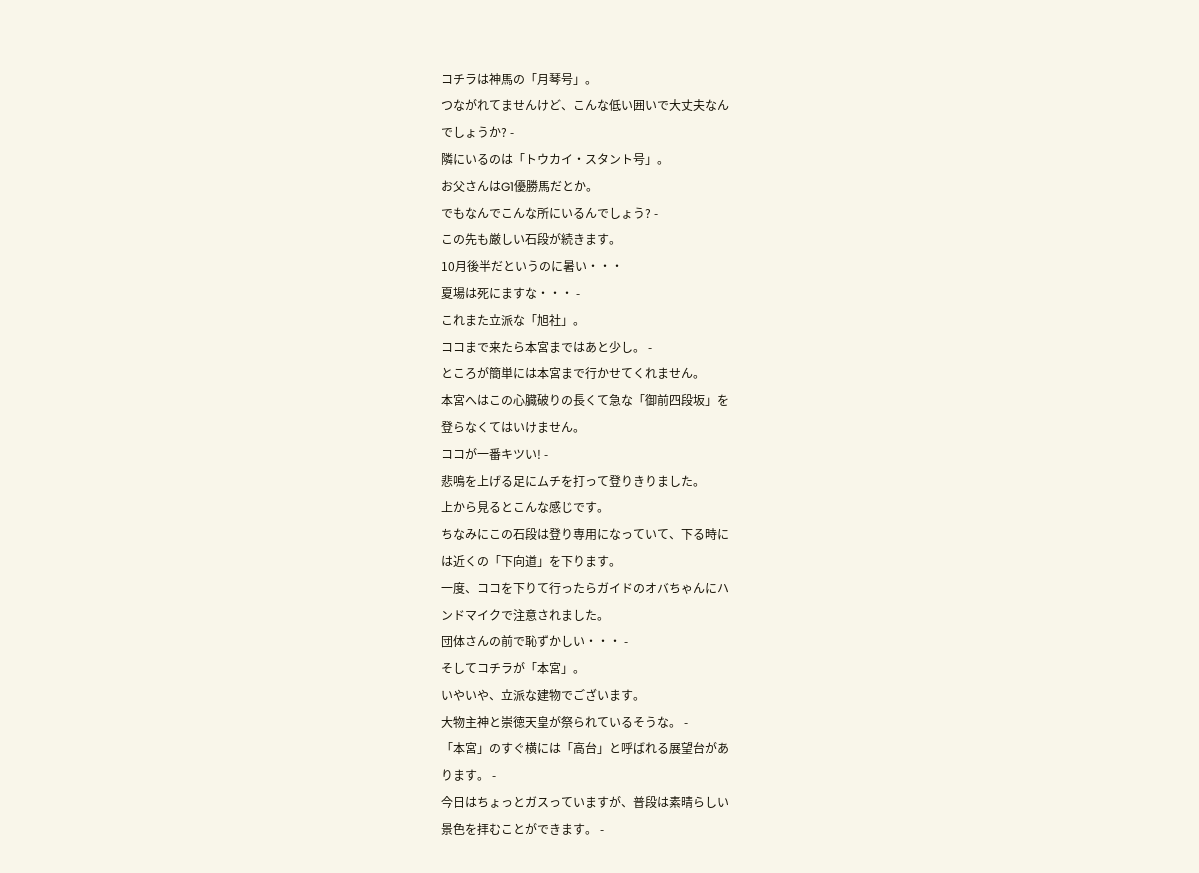コチラは神馬の「月琴号」。
つながれてませんけど、こんな低い囲いで大丈夫なん
でしょうか? -
隣にいるのは「トウカイ・スタント号」。
お父さんはG1優勝馬だとか。
でもなんでこんな所にいるんでしょう? -
この先も厳しい石段が続きます。
10月後半だというのに暑い・・・
夏場は死にますな・・・ -
これまた立派な「旭社」。
ココまで来たら本宮まではあと少し。 -
ところが簡単には本宮まで行かせてくれません。
本宮へはこの心臓破りの長くて急な「御前四段坂」を
登らなくてはいけません。
ココが一番キツい! -
悲鳴を上げる足にムチを打って登りきりました。
上から見るとこんな感じです。
ちなみにこの石段は登り専用になっていて、下る時に
は近くの「下向道」を下ります。
一度、ココを下りて行ったらガイドのオバちゃんにハ
ンドマイクで注意されました。
団体さんの前で恥ずかしい・・・ -
そしてコチラが「本宮」。
いやいや、立派な建物でございます。
大物主神と崇徳天皇が祭られているそうな。 -
「本宮」のすぐ横には「高台」と呼ばれる展望台があ
ります。 -
今日はちょっとガスっていますが、普段は素晴らしい
景色を拝むことができます。 -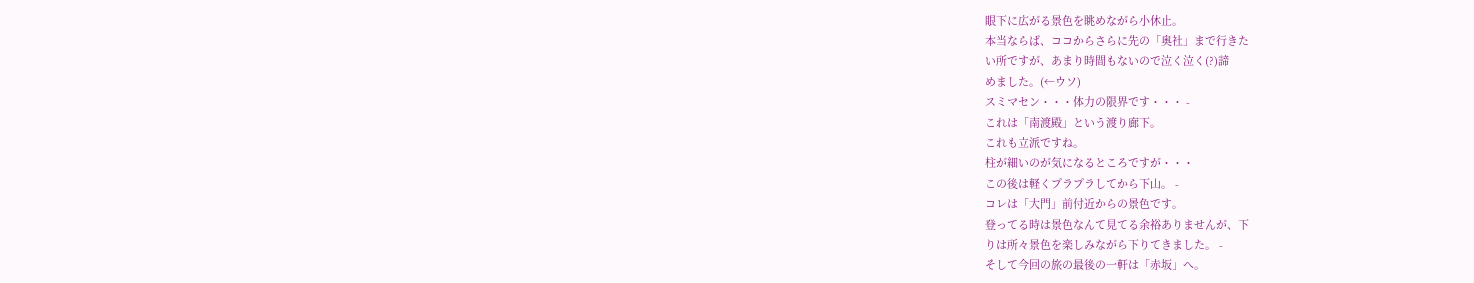眼下に広がる景色を眺めながら小休止。
本当ならば、ココからさらに先の「奥社」まで行きた
い所ですが、あまり時間もないので泣く泣く(?)諦
めました。(←ウソ)
スミマセン・・・体力の限界です・・・ -
これは「南渡殿」という渡り廊下。
これも立派ですね。
柱が細いのが気になるところですが・・・
この後は軽くプラプラしてから下山。 -
コレは「大門」前付近からの景色です。
登ってる時は景色なんて見てる余裕ありませんが、下
りは所々景色を楽しみながら下りてきました。 -
そして今回の旅の最後の一軒は「赤坂」へ。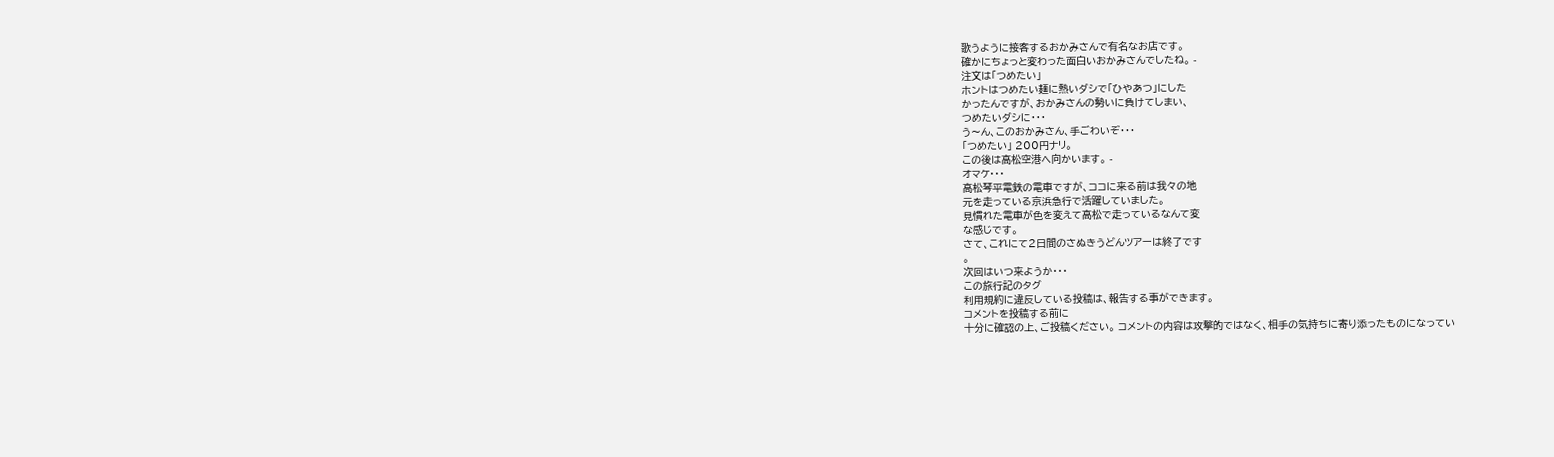歌うように接客するおかみさんで有名なお店です。
確かにちょっと変わった面白いおかみさんでしたね。 -
注文は「つめたい」
ホントはつめたい麺に熱いダシで「ひやあつ」にした
かったんですが、おかみさんの勢いに負けてしまい、
つめたいダシに・・・
う〜ん、このおかみさん、手ごわいぞ・・・
「つめたい」 200円ナリ。
この後は高松空港へ向かいます。 -
オマケ・・・
高松琴平電鉄の電車ですが、ココに来る前は我々の地
元を走っている京浜急行で活躍していました。
見慣れた電車が色を変えて高松で走っているなんて変
な感じです。
さて、これにて2日間のさぬきうどんツアーは終了です
。
次回はいつ来ようか・・・
この旅行記のタグ
利用規約に違反している投稿は、報告する事ができます。
コメントを投稿する前に
十分に確認の上、ご投稿ください。 コメントの内容は攻撃的ではなく、相手の気持ちに寄り添ったものになってい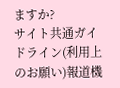ますか?
サイト共通ガイドライン(利用上のお願い)報道機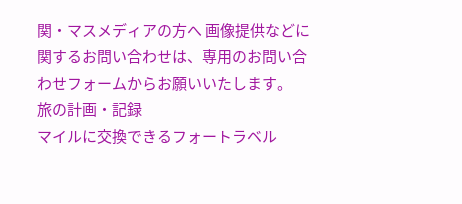関・マスメディアの方へ 画像提供などに関するお問い合わせは、専用のお問い合わせフォームからお願いいたします。
旅の計画・記録
マイルに交換できるフォートラベル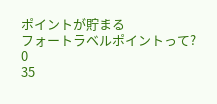ポイントが貯まる
フォートラベルポイントって?
0
35